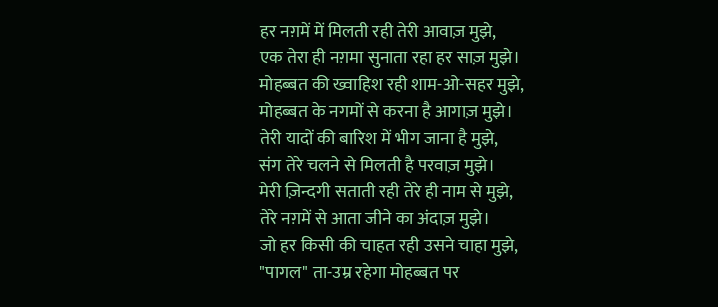हर नग़में में मिलती रही तेरी आवाज़ मुझे,
एक तेरा ही नग़मा सुनाता रहा हर साज़ मुझे।
मोहब्बत की ख्वाहिश रही शाम-ओ-सहर मुझे,
मोहब्बत के नगमों से करना है आगाज़ मुझे।
तेरी यादों की बारिश में भीग जाना है मुझे,
संग तेरे चलने से मिलती है परवाज़ मुझे।
मेरी ज़िन्दगी सताती रही तेरे ही नाम से मुझे,
तेरे नग़में से आता जीने का अंदाज़ मुझे।
जो हर किसी की चाहत रही उसने चाहा मुझे,
"पागल" ता-उम्र रहेगा मोहब्बत पर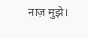नाज़ मुझे।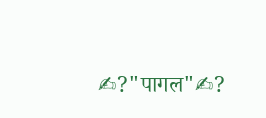✍?"पागल"✍?